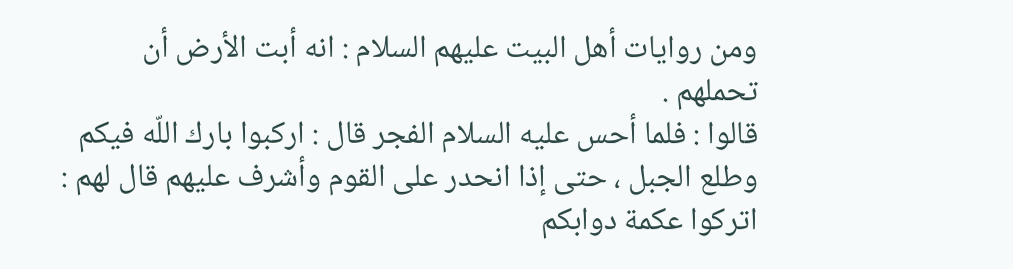ومن روايات أهل البيت عليهم السلام : انه أبت الأرض أن تحملهم .
قالوا : فلما أحس عليه السلام الفجر قال : اركبوا بارك اللّه فيكم وطلع الجبل ، حتى إذا انحدر على القوم وأشرف عليهم قال لهم : اتركوا عكمة دوابكم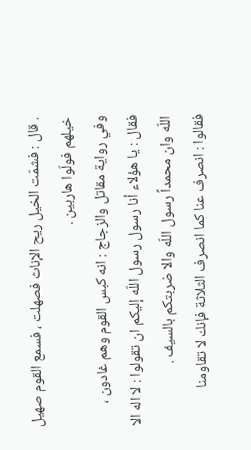. قال : فشمّت الخيل ريح الإناث فصهلت ، فسمع القوم صهيل خيلهم فولّوا هاربين .
وفي رواية مقاتل والزجاج : انه كبس القوم وهم غادون ، فقال : يا هؤلاء أنا رسول رسول اللّه إليكم ان تقولوا : لا اله الا اللّه وان محمداً رسول اللّه والا ضربتكم بالسيف .
فقالوا : انصرف عنا كما انصرف الثلاثة فإنك لا تقاومنا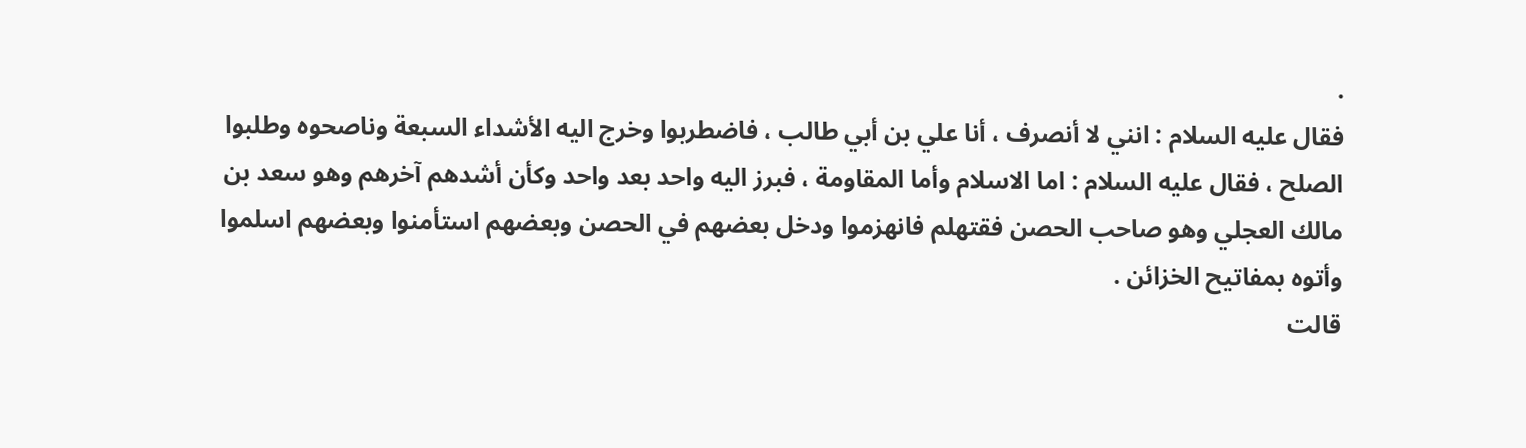.
فقال عليه السلام : انني لا أنصرف ، أنا علي بن أبي طالب ، فاضطربوا وخرج اليه الأشداء السبعة وناصحوه وطلبوا الصلح ، فقال عليه السلام : اما الاسلام وأما المقاومة ، فبرز اليه واحد بعد واحد وكأن أشدهم آخرهم وهو سعد بن مالك العجلي وهو صاحب الحصن فقتهلم فانهزموا ودخل بعضهم في الحصن وبعضهم استأمنوا وبعضهم اسلموا وأتوه بمفاتيح الخزائن .
قالت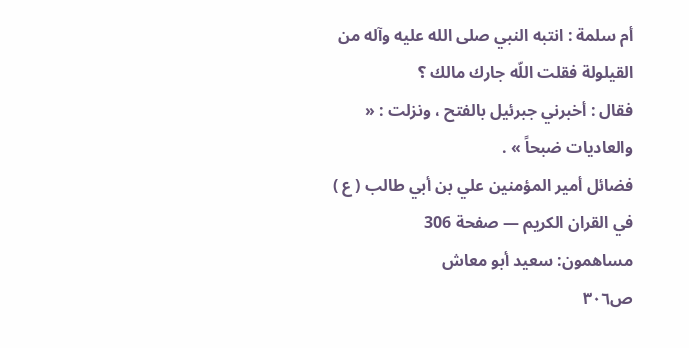أم سلمة : انتبه النبي صلى الله عليه وآله من القيلولة فقلت اللّه جارك مالك ؟
فقال : أخبرني جبرئيل بالفتح ، ونزلت : « والعاديات ضبحاً » .
فضائل أمير المؤمنين علي بن أبي طالب ( ع ) في القران الكريم — صفحة 306
مساهمون: سعيد أبو معاش
ص٣٠٦